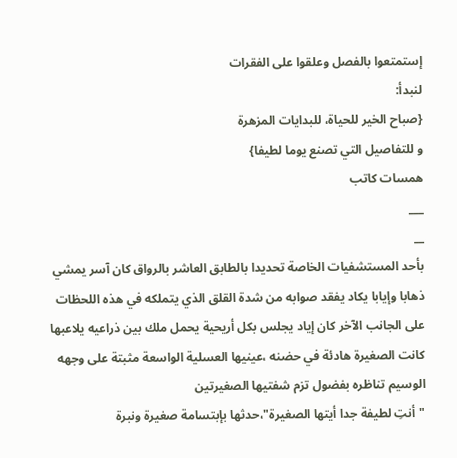إستمتعوا بالفصل وعلقوا على الفقرات
لنبدأ:
{صباح الخير للحياة، للبدايات المزهرة
و للتفاصيل التي تصنع يوما لطيفا}
همسات كاتب
___
__
بأحد المستشفيات الخاصة تحديدا بالطابق العاشر بالرواق كان آسر يمشي ذهابا وإيابا يكاد يفقد صوابه من شدة القلق الذي يتملكه في هذه اللحظات
على الجانب الآخر كان إياد يجلس بكل أريحية يحمل ملك بين ذراعيه يلاعبها
كانت الصغيرة هادئة في حضنه ،عينيها العسلية الواسعة مثبتة على وجهه الوسيم تناظره بفضول تزم شفتيها الصغيرتين
"أنتِ لطيفة جدا أيتها الصغيرة"،حدثها بإبتسامة صغيرة ونبرة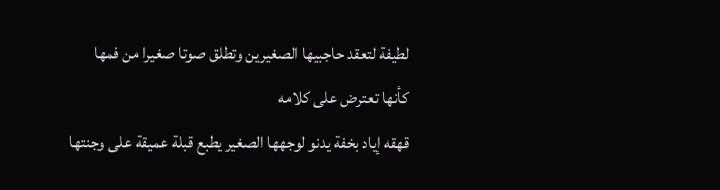لطيفة لتعقد حاجبيها الصغيرين وتطلق صوتا صغيرا من فمها كأنها تعترض على كلامه
قهقه إياد بخفة يدنو لوجهها الصغير يطبع قبلة عميقة على وجنتها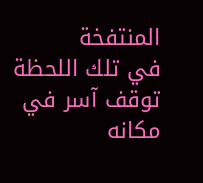المنتفخة
في تلك اللحظة توقف آسر في مكانه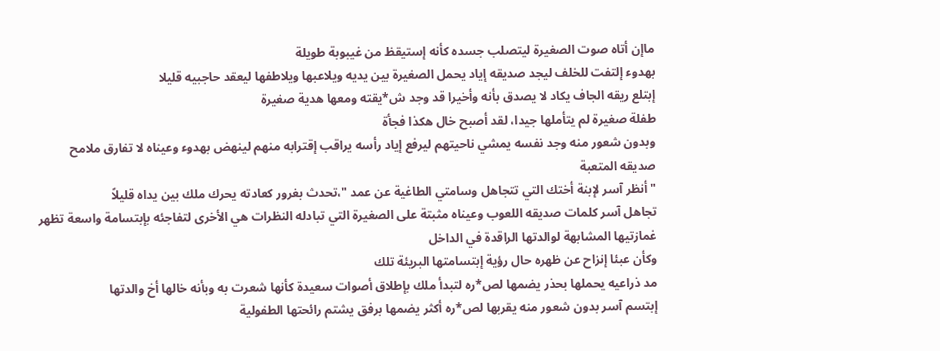ماإن أتاه صوت الصغيرة ليتصلب جسده كأنه إستيقظ من غيبوبة طويلة
بهدوء إلتفت للخلف ليجد صديقه إياد يحمل الصغيرة بين يديه ويلاعبها ويلاطفها ليعقد حاجبيه قليلا
إبتلع ريقه الجاف يكاد لا يصدق بأنه وأخيرا قد وجد ش*يقته ومعها هدية صغيرة
طفلة صغيرة لم يتأملها جيدا، لقد أصبح خال هكذا فجأة
وبدون شعور منه وجد نفسه يمشي ناحيتهم ليرفع إياد رأسه يراقب إقترابه منهم لينهض بهدوء وعيناه لا تفارق ملامح صديقه المتعبة
"أنظر آسر لإبنة أختك التي تتجاهل وسامتي الطاغية عن عمد "،تحدث بغرور كعادته يحرك ملك بين يداه قليلاً
تجاهل آسر كلمات صديقه اللعوب وعيناه مثبتة على الصغيرة التي تبادله النظرات هي الأخرى لتفاجئه بإبتسامة واسعة تظهر غمازتيها المشابهة لوالدتها الراقدة في الداخل
وكأن عبئا إنزاح عن ظهره حال رؤية إبتسامتها البريئة تلك
مد ذراعيه يحملها بحذر يضمها لص*ره لتبدأ ملك بإطلاق أصوات سعيدة كأنها شعرت به وبأنه خالها أخ والدتها
إبتسم آسر بدون شعور منه يقربها لص*ره أكثر يضمها برفق يشتم رائحتها الطفولية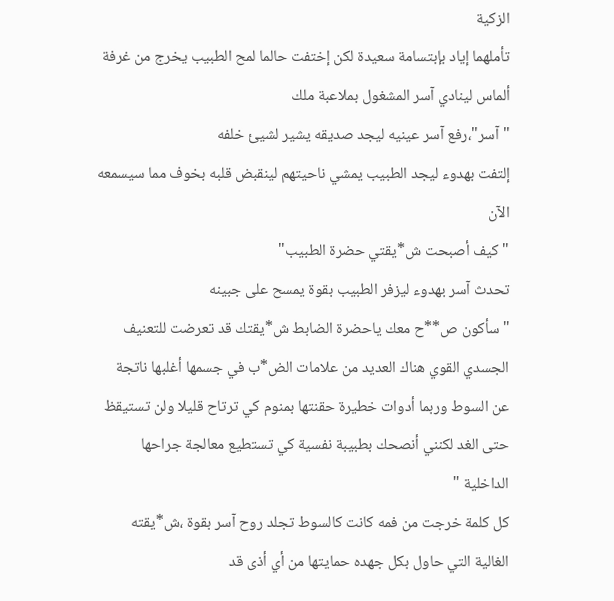الزكية
تأملهما إياد بإبتسامة سعيدة لكن إختفت حالما لمح الطبيب يخرج من غرفة ألماس لينادي آسر المشغول بملاعبة ملك
"آسر"،رفع آسر عينيه ليجد صديقه يشير لشيئ خلفه
إلتفت بهدوء ليجد الطبيب يمشي ناحيتهم لينقبض قلبه بخوف مما سيسمعه الآن
"كيف أصبحت ش*يقتي حضرة الطبيب"
تحدث آسر بهدوء ليزفر الطبيب بقوة يمسح على جبينه
"سأكون ص**ح معك ياحضرة الضابط ش*يقتك قد تعرضت للتعنيف الجسدي القوي هناك العديد من علامات الض*ب في جسمها أغلبها ناتجة عن السوط وربما أدوات خطيرة حقنتها بمنوم كي ترتاح قليلا ولن تستيقظ حتى الغد لكنني أنصحك بطبيبة نفسية كي تستطيع معالجة جراحها الداخلية "
كل كلمة خرجت من فمه كانت كالسوط تجلد روح آسر بقوة ،ش*يقته الغالية التي حاول بكل جهده حمايتها من أي أذى قد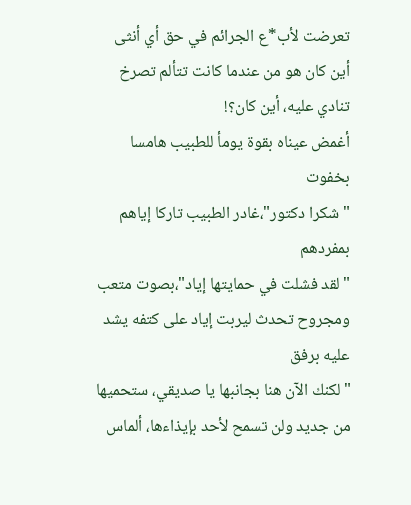تعرضت لأب*ع الجرائم في حق أي أنثى
أين كان هو من عندما كانت تتألم تصرخ تنادي عليه، أين كان؟!
أغمض عيناه بقوة يومأ للطبيب هامسا بخفوت
"شكرا دكتور"،غادر الطبيب تاركا إياهم بمفردهم
"لقد فشلت في حمايتها إياد"،بصوت متعب ومجروح تحدث ليربت إياد على كتفه يشد عليه برفق
"لكنك الآن هنا بجانبها يا صديقي، ستحميها من جديد ولن تسمح لأحد بإيذاءها، ألماس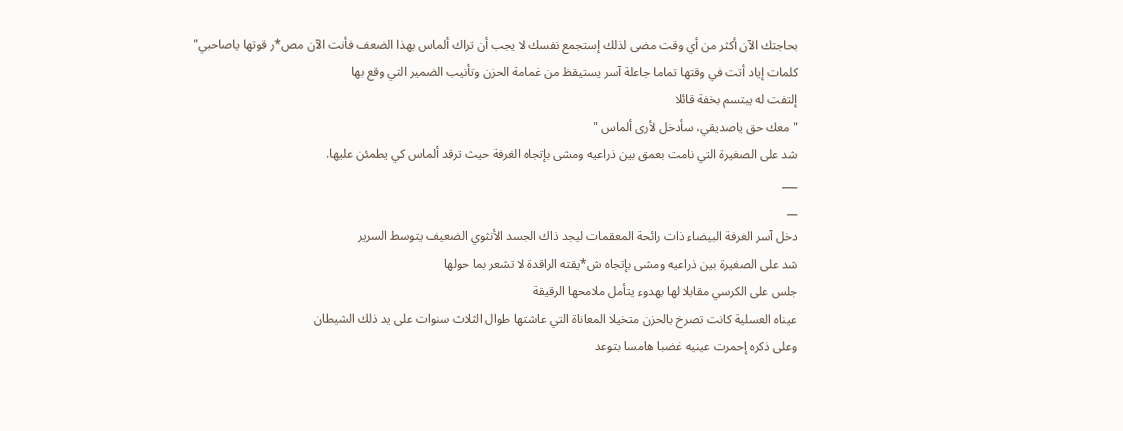بحاجتك الآن أكثر من أي وقت مضى لذلك إستجمع نفسك لا يجب أن تراك ألماس بهذا الضعف فأنت الآن مص*ر قوتها ياصاحبي"
كلمات إياد أتت في وقتها تماما جاعلة آسر يستيقظ من غمامة الحزن وتأنيب الضمير التي وقع بها
إلتفت له يبتسم بخفة قائلا
"معك حق ياصديقي، سأدخل لأرى ألماس "
شد على الصغيرة التي نامت بعمق بين ذراعيه ومشى بإتجاه الغرفة حيث ترقد ألماس كي يطمئن عليها.
___
__
دخل آسر الغرفة البيضاء ذات رائحة المعقمات ليجد ذاك الجسد الأنثوي الضعيف يتوسط السرير
شد على الصغيرة بين ذراعيه ومشى بإتجاه ش*يقته الراقدة لا تشعر بما حولها
جلس على الكرسي مقابلا لها بهدوء يتأمل ملامحها الرقيقة
عيناه العسلية كانت تصرخ بالحزن متخيلا المعاناة التي عاشتها طوال الثلاث سنوات على يد ذلك الشيطان
وعلى ذكره إحمرت عينيه غضبا هامسا بتوعد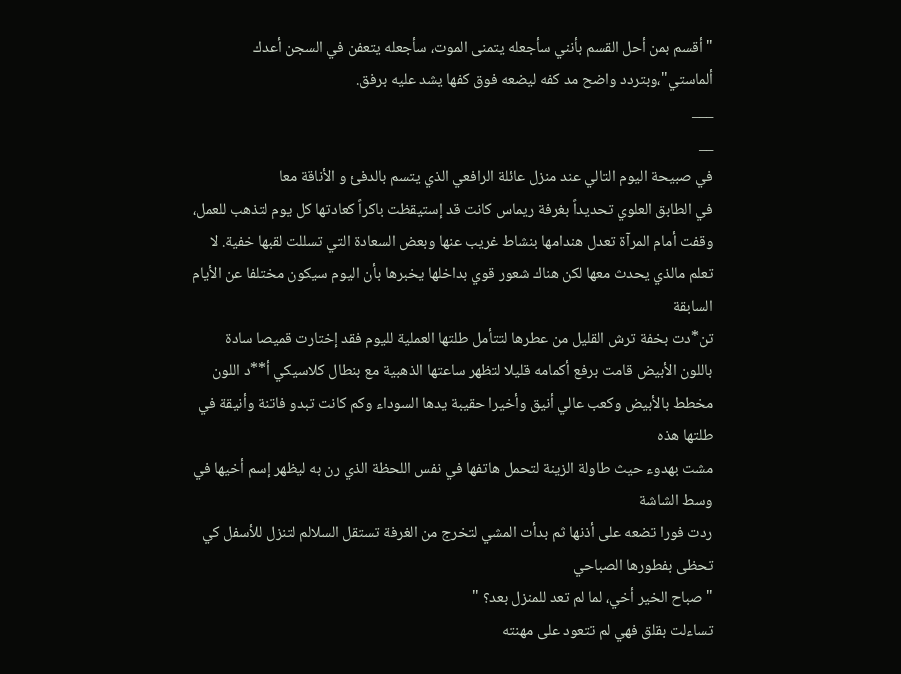"أقسم بمن أحل القسم بأنني سأجعله يتمنى الموت، سأجعله يتعفن في السجن أعدك ألماستي"،وبتردد واضح مد كفه ليضعه فوق كفها يشد عليه برفق.
___
__
في صبيحة اليوم التالي عند منزل عائلة الرافعي الذي يتسم بالدفئ و الأناقة معا
في الطابق العلوي تحديداً بغرفة ريماس كانت قد إستيقظت باكراً كعادتها كل يوم لتذهب للعمل، وقفت أمام المرآة تعدل هندامها بنشاط غريب عنها وبعض السعادة التي تسللت لقبها خفية. لا تعلم مالذي يحدث معها لكن هناك شعور قوي بداخلها يخبرها بأن اليوم سيكون مختلفا عن الأيام السابقة
تن*دت بخفة ترش القليل من عطرها لتتأمل طلتها العملية لليوم فقد إختارت قميصا سادة باللون الأبيض قامت برفع أكمامه قليلا لتظهر ساعتها الذهبية مع بنطال كلاسيكي أ**د اللون مخطط بالأبيض وكعب عالي أنيق وأخيرا حقيبة يدها السوداء وكم كانت تبدو فاتنة وأنيقة في طلتها هذه
مشت بهدوء حيث طاولة الزينة لتحمل هاتفها في نفس اللحظة الذي رن به ليظهر إسم أخيها في وسط الشاشة
ردت فورا تضعه على أذنها ثم بدأت المشي لتخرج من الغرفة تستقل السلالم لتنزل للأسفل كي تحظى بفطورها الصباحي
"صباح الخير أخي، لما لم تعد للمنزل بعد؟ "
تساءلت بقلق فهي لم تتعود على مهنته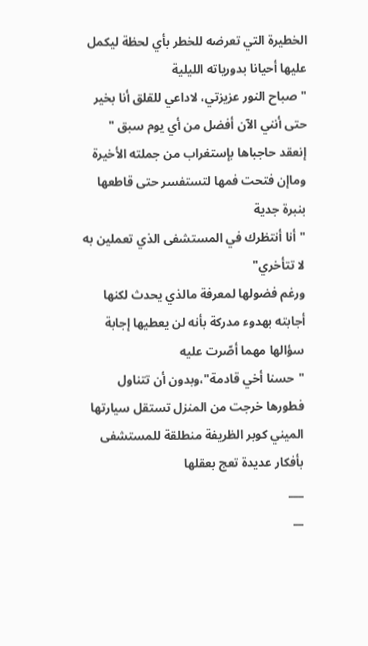الخطيرة التي تعرضه للخطر بأي لحظة ليكمل عليها أحيانا بدورياته الليلية
"صباح النور عزيزتي، لاداعي للقلق أنا بخير حتى أنني الآن أفضل من أي يوم سبق "
إنعقد حاجباها بإستغراب من جملته الأخيرة وماإن فتحت فمها لتستفسر حتى قاطعها بنبرة جدية
"أنا أنتظرك في المستشفى الذي تعملين به لا تتأخري"
ورغم فضولها لمعرفة مالذي يحدث لكنها أجابته بهدوء مدركة بأنه لن يعطيها إجابة سؤالها مهما أصّرت عليه
"حسنا أخي قادمة"،وبدون أن تتناول فطورها خرجت من المنزل تستقل سيارتها الميني كوبر الظريفة منطلقة للمستشفى بأفكار عديدة تعج بعقلها
___
__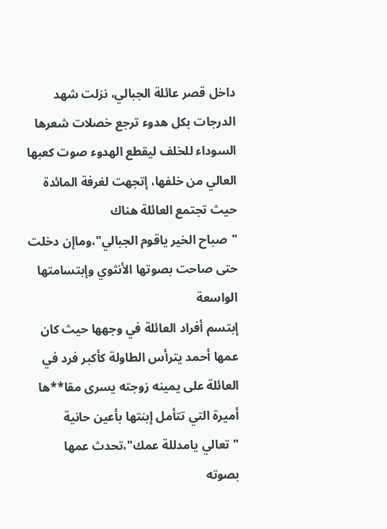داخل قصر عائلة الجبالي، نزلت شهد الدرجات بكل هدوء ترجع خصلات شعرها السوداء للخلف ليقطع الهدوء صوت كعبها العالي من خلفها، إتجهت لغرفة المائدة حيث تجتمع العائلة هناك
"صباح الخير ياقوم الجبالي"،وماإن دخلت حتى صاحت بصوتها الأنثوي وإبتسامتها الواسعة
إبتسم أفراد العائلة في وجهها حيث كان عمها أحمد يترأس الطاولة كأكبر فرد في العائلة على يمينه زوجته يسرى مقا**ها أميرة التي تتأمل إبنتها بأعين حانية
"تعالي يامدللة عمك"،تحدث عمها بصوته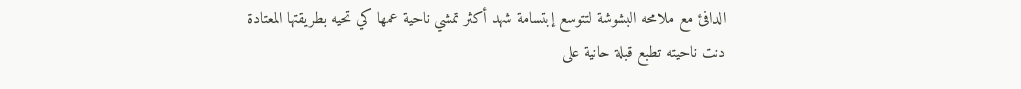الدافئ مع ملامحه البشوشة لتتوسع إبتسامة شهد أكثر تمشي ناحية عمها كي تحيه بطريقتها المعتادة
دنت ناحيته تطبع قبلة حانية على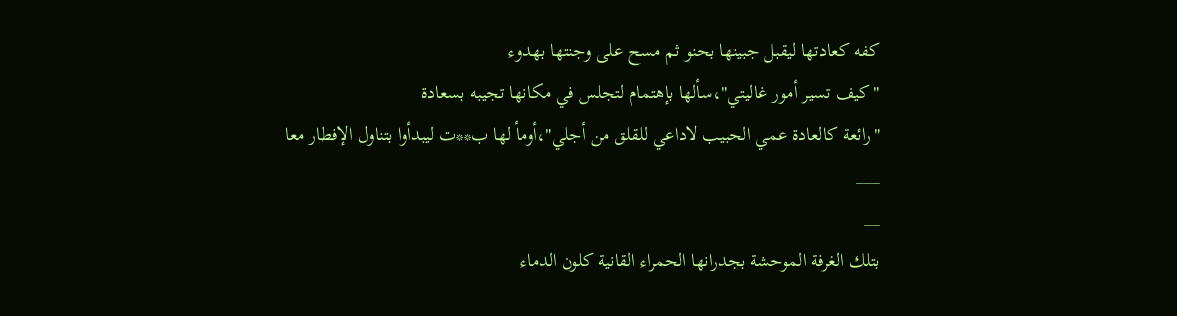كفه كعادتها ليقبل جبينها بحنو ثم مسح على وجنتها بهدوء
"كيف تسير أمور غاليتي"،سألها بإهتمام لتجلس في مكانها تجيبه بسعادة
"رائعة كالعادة عمي الحبيب لاداعي للقلق من أجلي"،أومأ لها ب**ت ليبدأوا بتناول الإفطار معا
___
__
بتلك الغرفة الموحشة بجدرانها الحمراء القانية كلون الدماء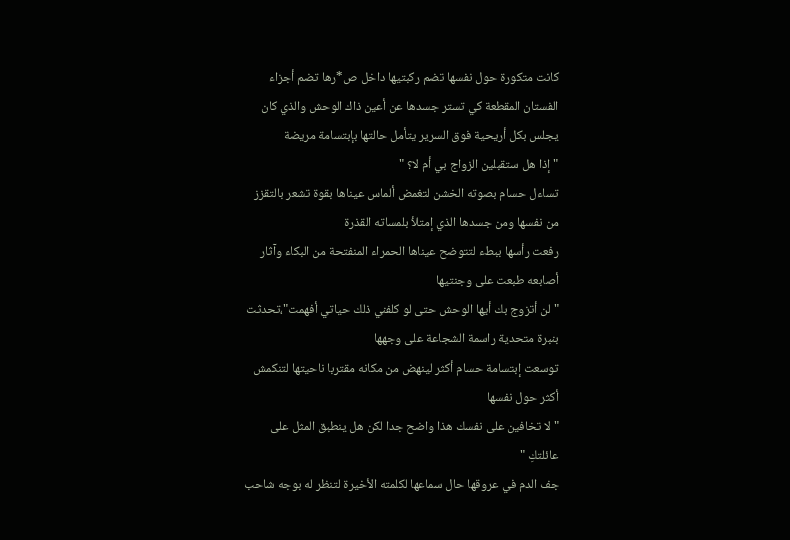كانت متكورة حول نفسها تضم ركبتيها داخل ص*رها تضم أجزاء الفستان المقطعة كي تستر جسدها عن أعين ذاك الوحش والذي كان يجلس بكل أريحية فوق السرير يتأمل حالتها بإبتسامة مريضة
"إذا هل ستقبلين الزواج بي أم لا؟ "
تساءل حسام بصوته الخشن لتغمض ألماس عيناها بقوة تشعر بالتقزز من نفسها ومن جسدها الذي إمتلأ بلمساته القذرة
رفعت رأسها ببطء لتتوضح عيناها الحمراء المنفتحة من البكاء وآثار أصابعه طبعت على وجنتيها
"لن أتزوج بك أيها الوحش حتى لو كلفني ذلك حياتي أفهمت"،تحدثت بنبرة متحدية راسمة الشجاعة على وجهها
توسعت إبتسامة حسام أكثر لينهض من مكانه مقتربا ناحيتها لتنكمش أكثر حول نفسها
"لا تخافين على نفسك هذا واضح جدا لكن هل ينطبق المثل على عائلتكِ "
جف الدم في عروقها حال سماعها لكلمته الأخيرة لتنظر له بوجه شاحب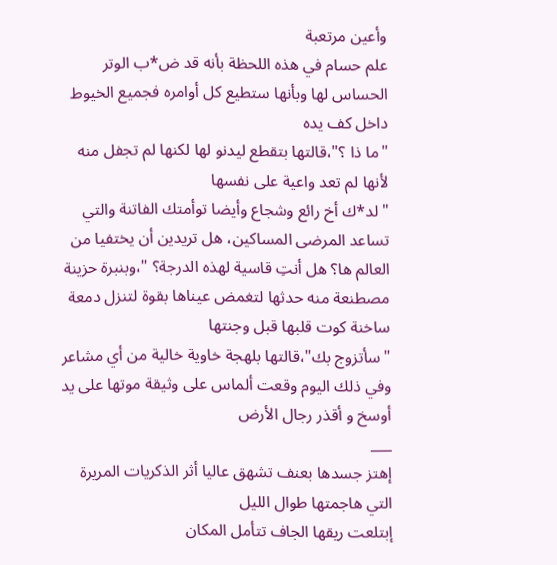وأعين مرتعبة
علم حسام في هذه اللحظة بأنه قد ض*ب الوتر الحساس لها وبأنها ستطيع كل أوامره فجميع الخيوط داخل كف يده
"ما ذا ؟"،قالتها بتقطع ليدنو لها لكنها لم تجفل منه لأنها لم تعد واعية على نفسها
"لد*ك أخ رائع وشجاع وأيضا توأمتك الفاتنة والتي تساعد المرضى المساكين، هل تريدين أن يختفيا من العالم ها؟ هل أنتِ قاسية لهذه الدرجة؟ "،وبنبرة حزينة مصطنعة منه حدثها لتغمض عيناها بقوة لتنزل دمعة ساخنة كوت قلبها قبل وجنتها
"سأتزوج بك"،قالتها بلهجة خاوية خالية من أي مشاعر
وفي ذلك اليوم وقعت ألماس على وثيقة موتها على يد أوسخ و أقذر رجال الأرض
___
إهتز جسدها بعنف تشهق عاليا أثر الذكريات المريرة التي هاجمتها طوال الليل
إبتلعت ريقها الجاف تتأمل المكان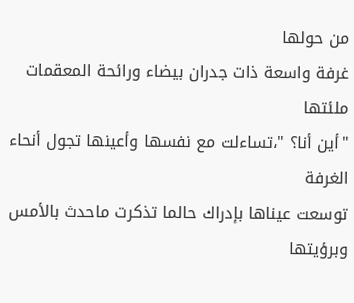من حولها
غرفة واسعة ذات جدران بيضاء ورائحة المعقمات ملئتها
"أين أنا؟ "،تساءلت مع نفسها وأعينها تجول أنحاء الغرفة
توسعت عيناها بإدراك حالما تذكرت ماحدث بالأمس وبرؤيتها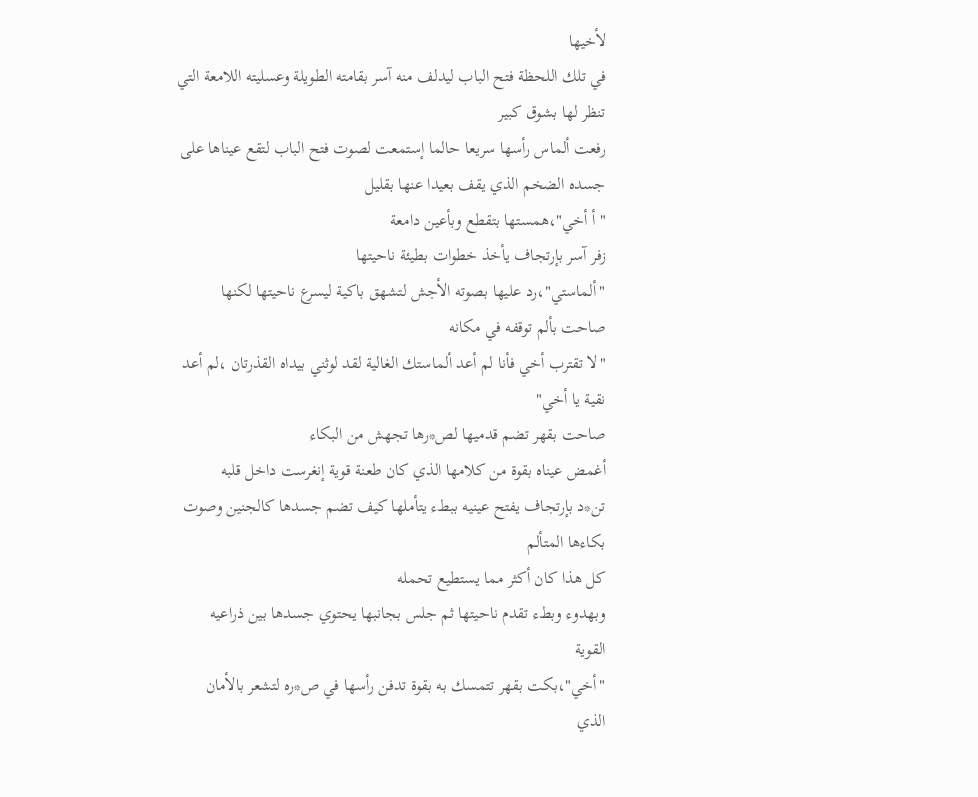لأخيها
في تلك اللحظة فتح الباب ليدلف منه آسر بقامته الطويلة وعسليته اللامعة التي تنظر لها بشوق كبير
رفعت ألماس رأسها سريعا حالما إستمعت لصوت فتح الباب لتقع عيناها على جسده الضخم الذي يقف بعيدا عنها بقليل
" أ أخي"،همستها بتقطع وبأعين دامعة
زفر آسر بإرتجاف يأخذ خطوات بطيئة ناحيتها
"ألماستي"،رد عليها بصوته الأجش لتشهق باكية ليسرع ناحيتها لكنها صاحت بألم توقفه في مكانه
"لا تقترب أخي فأنا لم أعد ألماستك الغالية لقد لوثني بيداه القذرتان ،لم أعد نقية يا أخي"
صاحت بقهر تضم قدميها لص*رها تجهش من البكاء
أغمض عيناه بقوة من كلامها الذي كان طعنة قوية إنغرست داخل قلبه
تن*د بإرتجاف يفتح عينيه ببطء يتأملها كيف تضم جسدها كالجنين وصوت بكاءها المتألم
كل هذا كان أكثر مما يستطيع تحمله
وبهدوء وبطء تقدم ناحيتها ثم جلس بجانبها يحتوي جسدها بين ذراعيه القوية
"أخي"،بكت بقهر تتمسك به بقوة تدفن رأسها في ص*ره لتشعر بالأمان الذي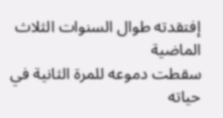إفتقدته طوال السنوات الثلاث الماضية
سقطت دموعه للمرة الثانية في حياته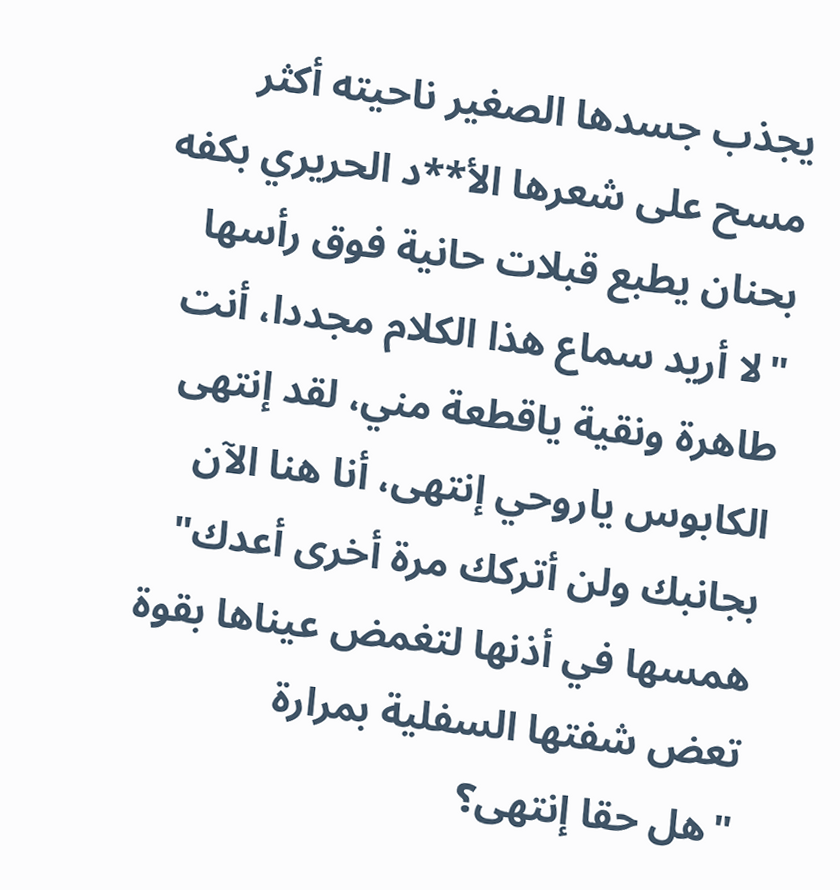يجذب جسدها الصغير ناحيته أكثر
مسح على شعرها الأ**د الحريري بكفه بحنان يطبع قبلات حانية فوق رأسها
"لا أريد سماع هذا الكلام مجددا، أنت طاهرة ونقية ياقطعة مني، لقد إنتهى الكابوس ياروحي إنتهى، أنا هنا الآن بجانبك ولن أتركك مرة أخرى أعدك"
همسها في أذنها لتغمض عيناها بقوة تعض شفتها السفلية بمرارة
"هل حقا إنتهى؟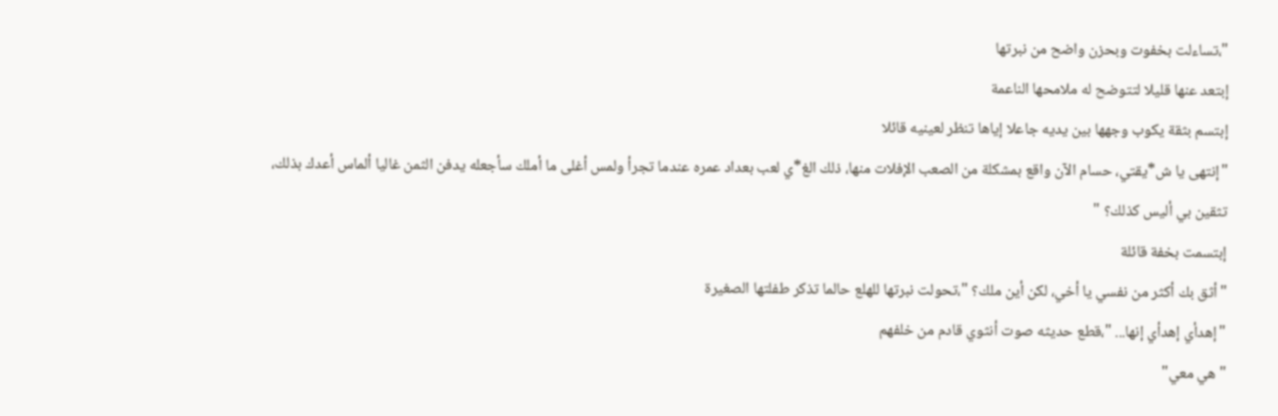"،تساءلت بخفوت وبحزن واضح من نبرتها
إبتعد عنها قليلا لتتوضح له ملامحها الناعمة
إبتسم بثقة يكوب وجهها بين يديه جاعلا إياها تنظر لعينيه قائلا
"إنتهى يا ش*يقتي، حسام الآن واقع بمشكلة من الصعب الإفلات منها، ذلك الغ*ي لعب بعداد عمره عندما تجرأ ولمس أغلى ما أملك سأجعله يدفن الثمن غاليا ألماس أعدك بذلك، تثقين بي أليس كذلك؟ "
إبتسمت بخفة قائلة
"أثق بك أكثر من نفسي يا أخي، لكن أين ملك؟ "،تحولت نبرتها للهلع حالما تذكر طفلتها الصغيرة
"إهدأي إهدأي إنها... "،قطع حديثه صوت أنثوي قادم من خلفهم
"هي معي"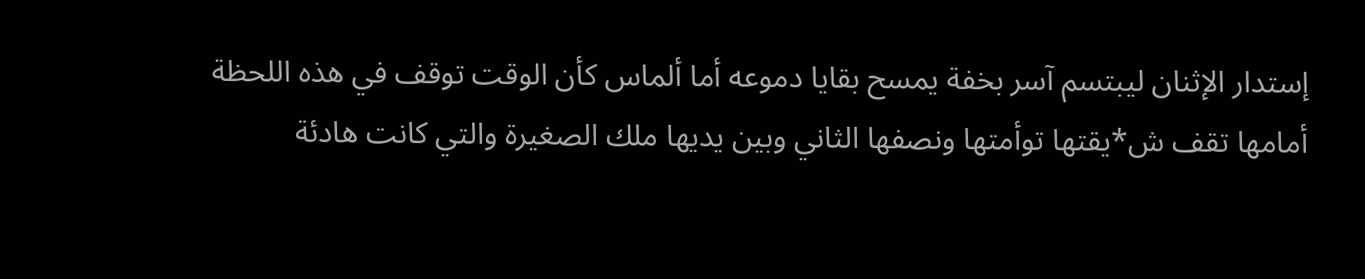إستدار الإثنان ليبتسم آسر بخفة يمسح بقايا دموعه أما ألماس كأن الوقت توقف في هذه اللحظة
أمامها تقف ش*يقتها توأمتها ونصفها الثاني وبين يديها ملك الصغيرة والتي كانت هادئة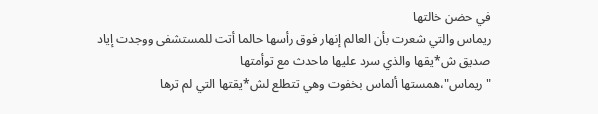في حضن خالتها
ريماس والتي شعرت بأن العالم إنهار فوق رأسها حالما أتت للمستشفى ووجدت إياد صديق ش*يقها والذي سرد عليها ماحدث مع توأمتها
"ريماس"،همستها ألماس بخفوت وهي تتطلع لش*يقتها التي لم ترها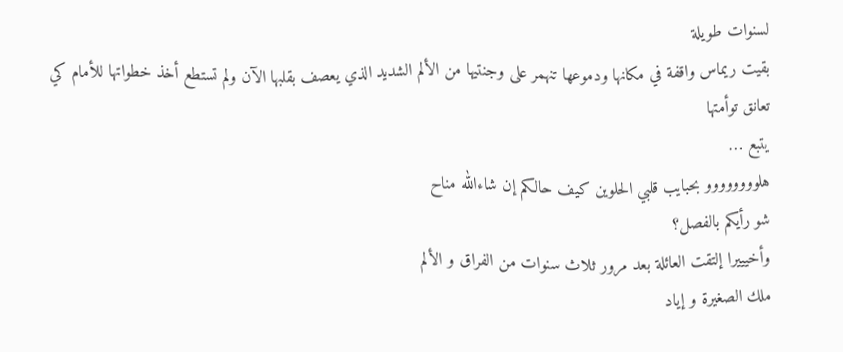لسنوات طويلة
بقيت ريماس واقفة في مكانها ودموعها تنهمر على وجنتيها من الألم الشديد الذي يعصف بقلبها الآن ولم تستطع أخذ خطواتها للأمام كي تعانق توأمتها
يتبع …
هلوووووووو بحبايب قلبي الحلوين كيف حالكم إن شاءالله مناح
شو رأيكم بالفصل؟
وأخيييرا إلتقت العائلة بعد مرور ثلاث سنوات من الفراق و الألم
ملك الصغيرة و إياد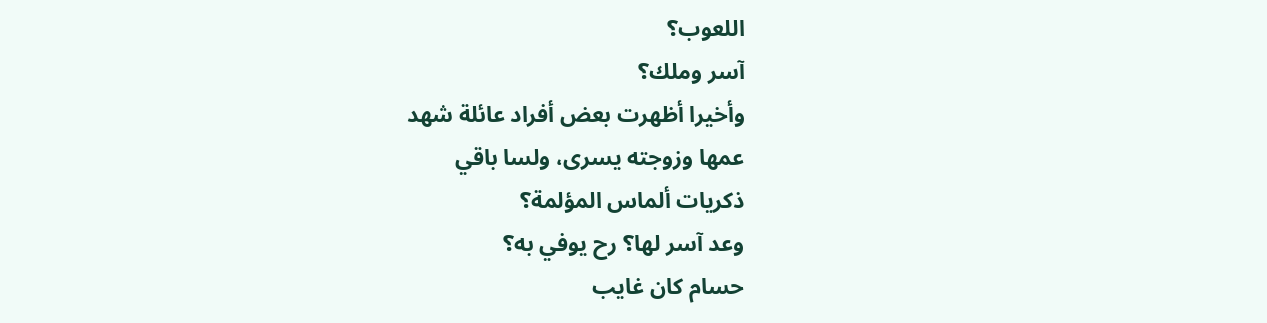اللعوب؟
آسر وملك؟
وأخيرا أظهرت بعض أفراد عائلة شهد
عمها وزوجته يسرى، ولسا باقي
ذكريات ألماس المؤلمة؟
وعد آسر لها؟ رح يوفي به؟
حسام كان غايب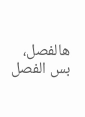هالفصل، بس الفصل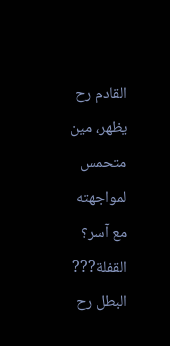القادم رح يظهر، مين متحمس لمواجهته مع آسر؟
القفلة???
البطل رح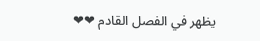يظهر في الفصل القادم ❤❤